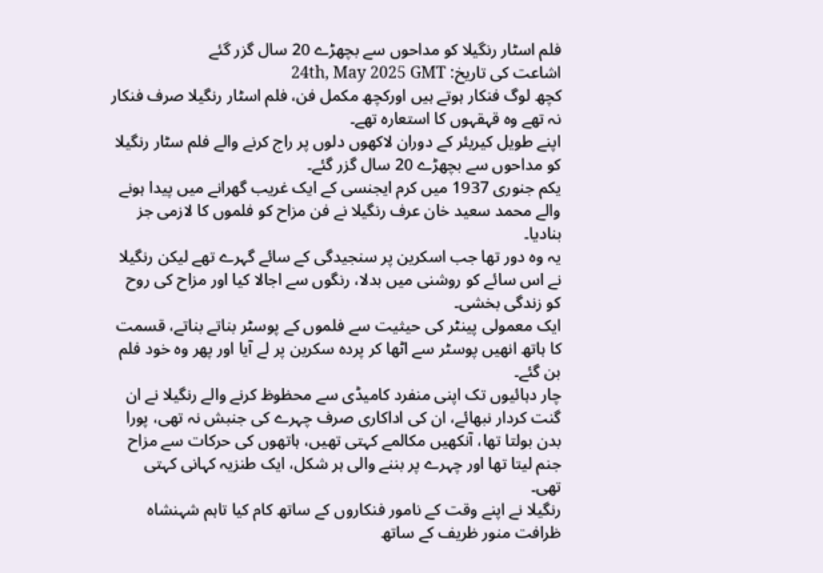فلم اسٹار رنگیلا کو مداحوں سے بچھڑے 20 سال گزر گئے
اشاعت کی تاریخ: 24th, May 2025 GMT
کچھ لوگ فنکار ہوتے ہیں اورکچھ مکمل فن، فلم اسٹار رنگیلا صرف فنکار نہ تھے وہ قہقہوں کا استعارہ تھے۔
اپنے طویل کیریئر کے دوران لاکھوں دلوں پر راج کرنے والے فلم سٹار رنگیلا کو مداحوں سے بچھڑے 20 سال گزر گئے۔
یکم جنوری 1937 میں کرم ایجنسی کے ایک غریب گھرانے میں پیدا ہونے والے محمد سعید خان عرف رنگیلا نے فن مزاح کو فلموں کا لازمی جز بنادیا۔
یہ وہ دور تھا جب اسکرین پر سنجیدگی کے سائے گہرے تھے لیکن رنگیلا نے اس سائے کو روشنی میں بدلا، رنگوں سے اجالا کیا اور مزاح کی روح کو زندگی بخشی۔
ایک معمولی پینٹر کی حیثیت سے فلموں کے پوسٹر بناتے بناتے، قسمت کا ہاتھ انھیں پوسٹر سے اٹھا کر پردہ سکرین پر لے آیا اور پھر وہ خود فلم بن گئے۔
چار دہائیوں تک اپنی منفرد کامیڈی سے محظوظ کرنے والے رنگیلا نے ان گنت کردار نبھائے، ان کی اداکاری صرف چہرے کی جنبش نہ تھی، پورا بدن بولتا تھا، آنکھیں مکالمے کہتی تھیں، ہاتھوں کی حرکات سے مزاح جنم لیتا تھا اور چہرے پر بننے والی ہر شکل، ایک طنزیہ کہانی کہتی تھی۔
رنگیلا نے اپنے وقت کے نامور فنکاروں کے ساتھ کام کیا تاہم شہنشاہ ظرافت منور ظریف کے ساتھ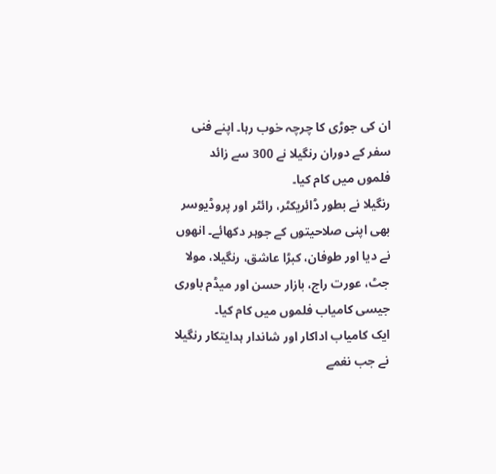ان کی جوڑی کا چرچہ خوب رہا۔ اپنے فنی سفر کے دوران رنگیلا نے 300 سے زائد فلموں میں کام کیا۔
رنگیلا نے بطور ڈائریکٹر، رائٹر اور پروڈیوسر بھی اپنی صلاحیتوں کے جوہر دکھائے۔ انھوں نے دیا اور طوفان، کبڑا عاشق، رنگیلا، مولا جٹ، عورت راج، بازار حسن اور میڈم باوری جیسی کامیاب فلموں میں کام کیا۔
ایک کامیاب اداکار اور شاندار ہدایتکار رنگیلا نے جب نغمے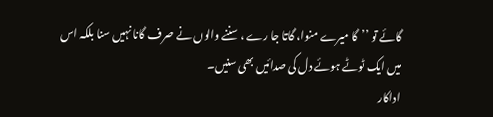گائے تو ’’گا میرے منوا، گاتا جا رے ، سننے والوں نے صرف گانا نہیں سنا بلکہ اس میں ایک ٹوٹے ہوئے دل کی صدائیں بھی سنیں۔
اداکار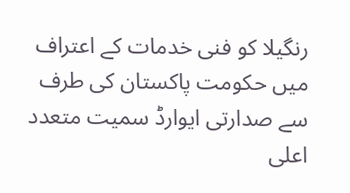رنگیلا کو فنی خدمات کے اعتراف میں حکومت پاکستان کی طرف سے صدارتی ایوارڈ سمیت متعدد اعلی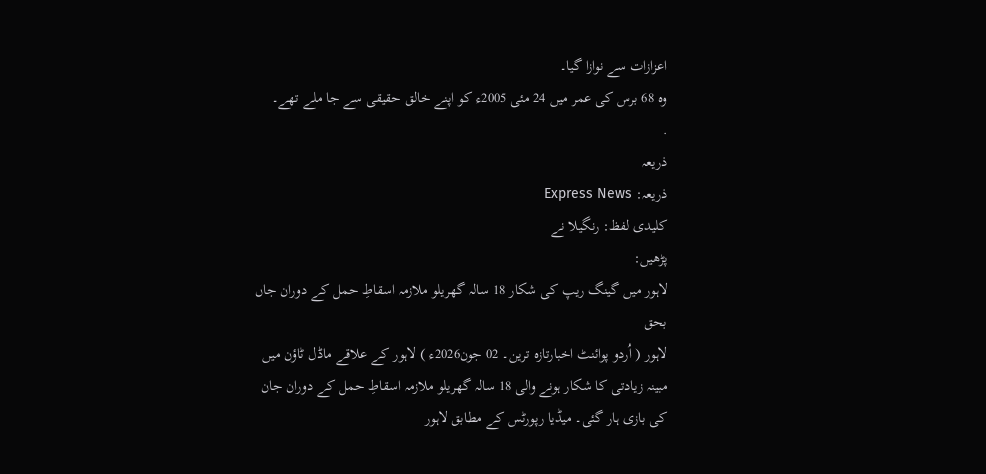اعزازات سے نوازا گیا۔
وہ 68 برس کی عمر میں 24 مئی 2005ء کو اپنے خالق حقیقی سے جا ملے تھے۔
.
ذریعہ
ذریعہ: Express News
کلیدی لفظ: رنگیلا نے
پڑھیں:
لاہور میں گینگ ریپ کی شکار 18 سالہ گھریلو ملازمہ اسقاطِ حمل کے دوران جاں بحق
لاہور ( اُردو پوائنٹ اخبارتازہ ترین۔ 02 جون2026ء ) لاہور کے علاقے ماڈل ٹاؤن میں مبینہ زیادتی کا شکار ہونے والی 18 سالہ گھریلو ملازمہ اسقاطِ حمل کے دوران جان کی بازی ہار گئی۔ میڈیا رپورٹس کے مطابق لاہور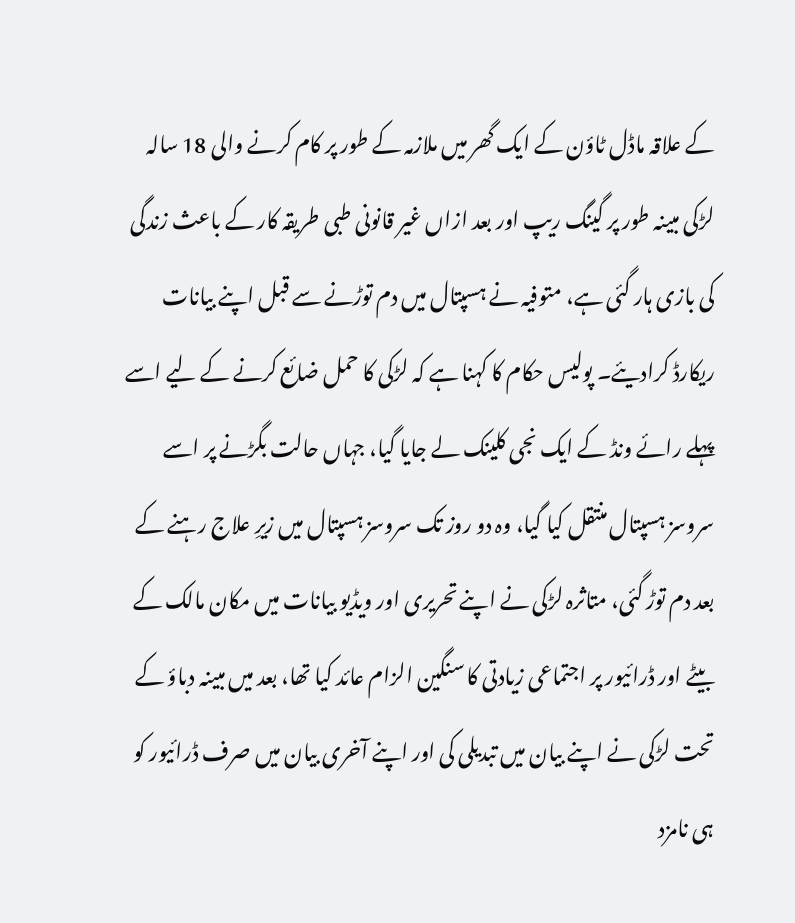کے علاقہ ماڈل ٹاؤن کے ایک گھر میں ملازمہ کے طور پر کام کرنے والی 18 سالہ لڑکی مبینہ طور پر گینگ ریپ اور بعد ازاں غیر قانونی طبی طریقہ کار کے باعث زندگی کی بازی ہار گئی ہے، متوفیہ نے ہسپتال میں دم توڑنے سے قبل اپنے بیانات ریکارڈ کرادیئے۔ پولیس حکام کا کہنا ہے کہ لڑکی کا حمل ضائع کرنے کے لیے اسے پہلے رائے ونڈ کے ایک نجی کلینک لے جایا گیا، جہاں حالت بگڑنے پر اسے سروسز ہسپتال منتقل کیا گیا، وہ دو روز تک سروسز ہسپتال میں زیرِ علاج رہنے کے بعد دم توڑ گئی، متاثرہ لڑکی نے اپنے تحریری اور ویڈیو بیانات میں مکان مالک کے بیٹے اور ڈرائیور پر اجتماعی زیادتی کا سنگین الزام عائد کیا تھا، بعد میں مبینہ دباؤ کے تحت لڑکی نے اپنے بیان میں تبدیلی کی اور اپنے آخری بیان میں صرف ڈرائیور کو ہی نامزد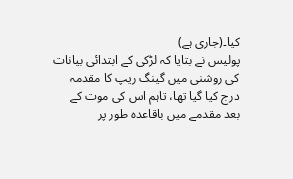کیا۔(جاری ہے)
پولیس نے بتایا کہ لڑکی کے ابتدائی بیانات کی روشنی میں گینگ ریپ کا مقدمہ درج کیا گیا تھا، تاہم اس کی موت کے بعد مقدمے میں باقاعدہ طور پر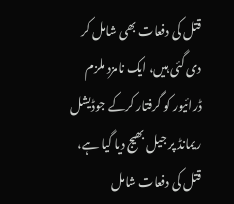قتل کی دفعات بھی شامل کر دی گئی ہیں، ایک نامزد ملزم ڈرائیور کو گرفتار کرکے جوڈیشل ریمانڈ پر جیل بھیج دیا گیا ہے، قتل کی دفعات شامل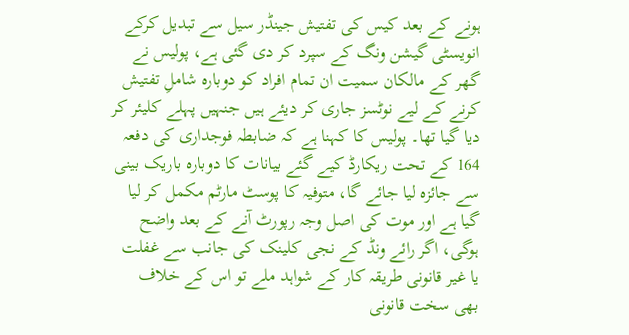ہونے کے بعد کیس کی تفتیش جینڈر سیل سے تبدیل کرکے انویسٹی گیشن ونگ کے سپرد کر دی گئی ہے، پولیس نے گھر کے مالکان سمیت ان تمام افراد کو دوبارہ شاملِ تفتیش کرنے کے لیے نوٹسز جاری کر دیئے ہیں جنہیں پہلے کلیئر کر دیا گیا تھا۔ پولیس کا کہنا ہے کہ ضابطہ فوجداری کی دفعہ 164 کے تحت ریکارڈ کیے گئے بیانات کا دوبارہ باریک بینی سے جائزہ لیا جائے گا، متوفیہ کا پوسٹ مارٹم مکمل کر لیا گیا ہے اور موت کی اصل وجہ رپورٹ آنے کے بعد واضح ہوگی، اگر رائے ونڈ کے نجی کلینک کی جانب سے غفلت یا غیر قانونی طریقہ کار کے شواہد ملے تو اس کے خلاف بھی سخت قانونی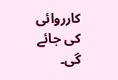کارروائی کی جائے گی۔